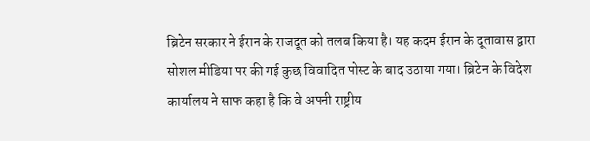ब्रिटेन सरकार ने ईरान के राजदूत को तलब किया है। यह कदम ईरान के दूतावास द्वारा सोशल मीडिया पर की गई कुछ विवादित पोस्ट के बाद उठाया गया। ब्रिटेन के विदेश कार्यालय ने साफ कहा है कि वे अपनी राष्ट्रीय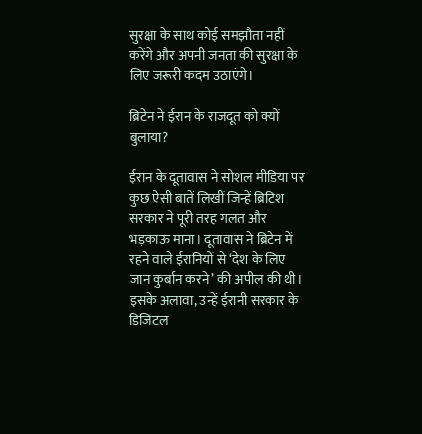सुरक्षा के साथ कोई समझौता नहीं करेंगे और अपनी जनता की सुरक्षा के लिए जरूरी कदम उठाएंगे।

ब्रिटेन ने ईरान के राजदूत को क्यों बुलाया?

ईरान के दूतावास ने सोशल मीडिया पर कुछ ऐसी बातें लिखीं जिन्हें ब्रिटिश सरकार ने पूरी तरह गलत और भड़काऊ माना। दूतावास ने ब्रिटेन में रहने वाले ईरानियों से ‘देश के लिए जान कुर्बान करने’ की अपील की थी। इसके अलावा, उन्हें ईरानी सरकार के डिजिटल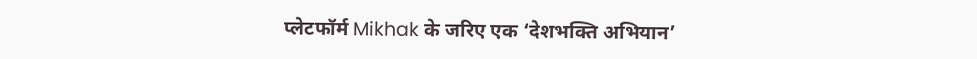प्लेटफॉर्म Mikhak के जरिए एक ‘देशभक्ति अभियान’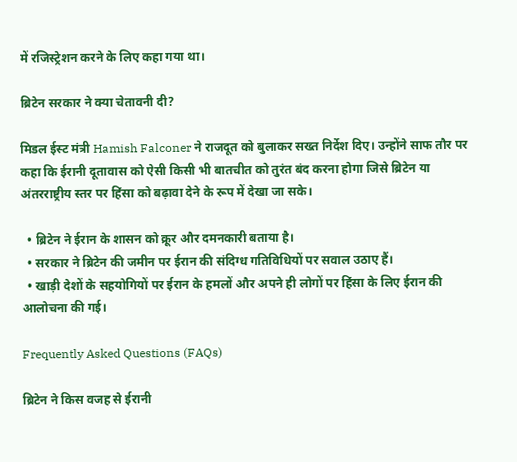में रजिस्ट्रेशन करने के लिए कहा गया था।

ब्रिटेन सरकार ने क्या चेतावनी दी?

मिडल ईस्ट मंत्री Hamish Falconer ने राजदूत को बुलाकर सख्त निर्देश दिए। उन्होंने साफ तौर पर कहा कि ईरानी दूतावास को ऐसी किसी भी बातचीत को तुरंत बंद करना होगा जिसे ब्रिटेन या अंतरराष्ट्रीय स्तर पर हिंसा को बढ़ावा देने के रूप में देखा जा सके।

  • ब्रिटेन ने ईरान के शासन को क्रूर और दमनकारी बताया है।
  • सरकार ने ब्रिटेन की जमीन पर ईरान की संदिग्ध गतिविधियों पर सवाल उठाए हैं।
  • खाड़ी देशों के सहयोगियों पर ईरान के हमलों और अपने ही लोगों पर हिंसा के लिए ईरान की आलोचना की गई।

Frequently Asked Questions (FAQs)

ब्रिटेन ने किस वजह से ईरानी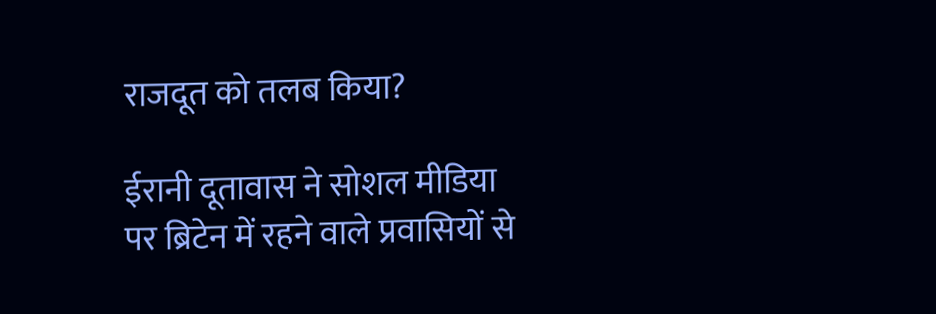राजदूत को तलब किया?

ईरानी दूतावास ने सोशल मीडिया पर ब्रिटेन में रहने वाले प्रवासियों से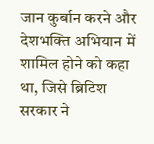जान कुर्बान करने और देशभक्ति अभियान में शामिल होने को कहा था, जिसे ब्रिटिश सरकार ने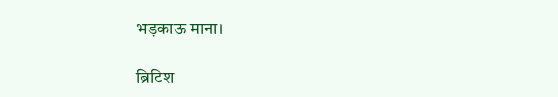भड़काऊ माना।

ब्रिटिश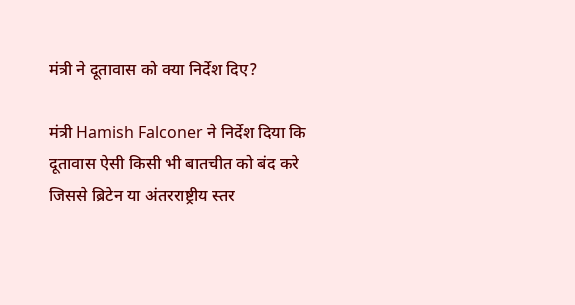मंत्री ने दूतावास को क्या निर्देश दिए?

मंत्री Hamish Falconer ने निर्देश दिया कि दूतावास ऐसी किसी भी बातचीत को बंद करे जिससे ब्रिटेन या अंतरराष्ट्रीय स्तर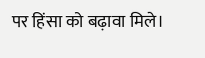पर हिंसा को बढ़ावा मिले।